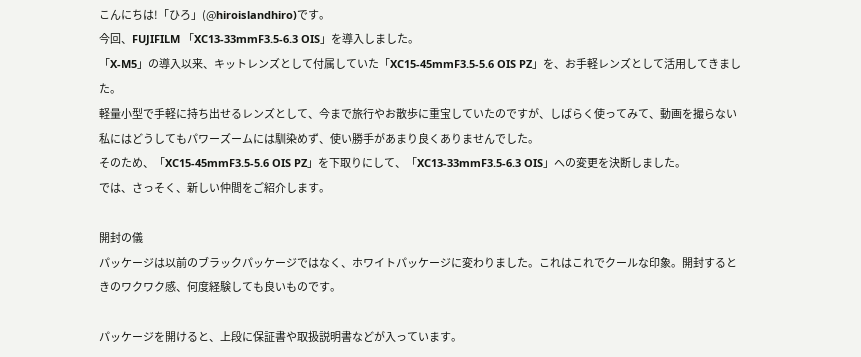こんにちは!「ひろ」(@hiroislandhiro)です。
今回、FUJIFILM 「XC13-33mmF3.5-6.3 OIS」を導入しました。
「X-M5」の導入以来、キットレンズとして付属していた「XC15-45mmF3.5-5.6 OIS PZ」を、お手軽レンズとして活用してきました。
軽量小型で手軽に持ち出せるレンズとして、今まで旅行やお散歩に重宝していたのですが、しばらく使ってみて、動画を撮らない私にはどうしてもパワーズームには馴染めず、使い勝手があまり良くありませんでした。
そのため、「XC15-45mmF3.5-5.6 OIS PZ」を下取りにして、「XC13-33mmF3.5-6.3 OIS」への変更を決断しました。
では、さっそく、新しい仲間をご紹介します。

開封の儀
パッケージは以前のブラックパッケージではなく、ホワイトパッケージに変わりました。これはこれでクールな印象。開封するときのワクワク感、何度経験しても良いものです。

パッケージを開けると、上段に保証書や取扱説明書などが入っています。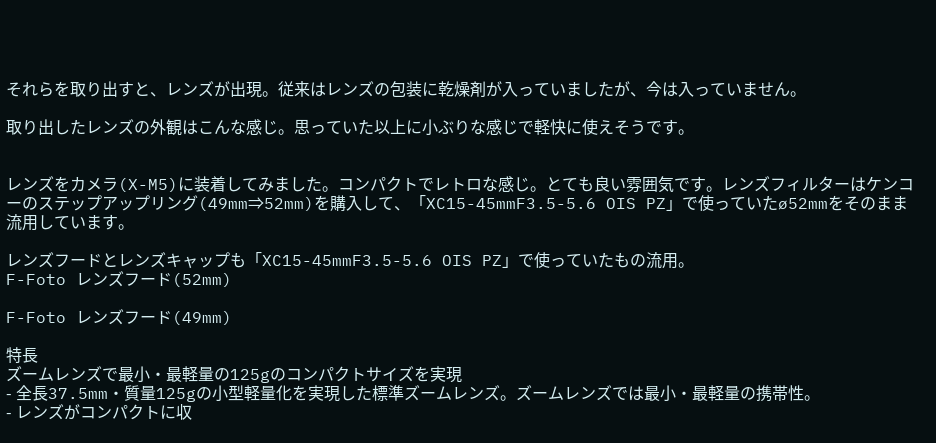それらを取り出すと、レンズが出現。従来はレンズの包装に乾燥剤が入っていましたが、今は入っていません。

取り出したレンズの外観はこんな感じ。思っていた以上に小ぶりな感じで軽快に使えそうです。


レンズをカメラ(X-M5)に装着してみました。コンパクトでレトロな感じ。とても良い雰囲気です。レンズフィルターはケンコーのステップアップリング(49mm⇒52mm)を購入して、「XC15-45mmF3.5-5.6 OIS PZ」で使っていたø52mmをそのまま流用しています。

レンズフードとレンズキャップも「XC15-45mmF3.5-5.6 OIS PZ」で使っていたもの流用。
F-Foto レンズフード(52mm)

F-Foto レンズフード(49mm)

特長
ズームレンズで最小・最軽量の125gのコンパクトサイズを実現
- 全長37.5mm・質量125gの小型軽量化を実現した標準ズームレンズ。ズームレンズでは最小・最軽量の携帯性。
- レンズがコンパクトに収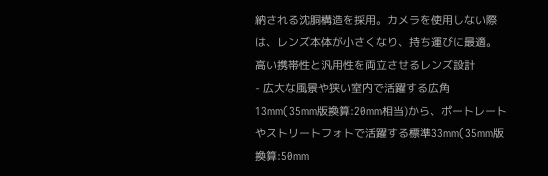納される沈胴構造を採用。カメラを使用しない際は、レンズ本体が小さくなり、持ち運びに最適。
高い携帯性と汎用性を両立させるレンズ設計
- 広大な風景や狭い室内で活躍する広角13mm(35mm版換算:20mm相当)から、ポートレートやストリートフォトで活躍する標準33mm(35mm版換算:50mm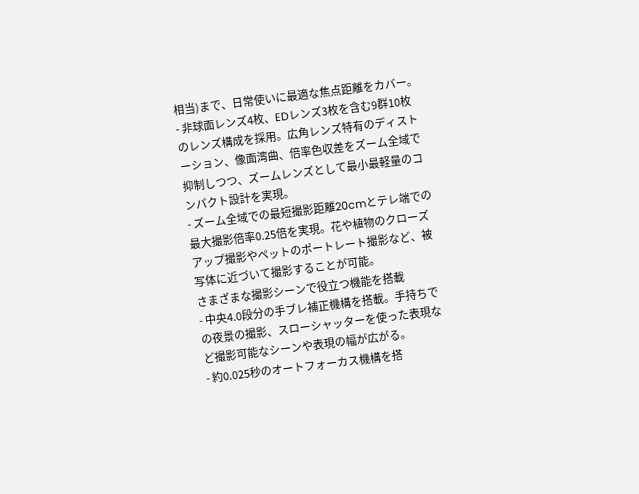相当)まで、日常使いに最適な焦点距離をカバー。
- 非球面レンズ4枚、EDレンズ3枚を含む9群10枚のレンズ構成を採用。広角レンズ特有のディストーション、像面湾曲、倍率色収差をズーム全域で抑制しつつ、ズームレンズとして最小最軽量のコンパクト設計を実現。
- ズーム全域での最短撮影距離20cmとテレ端での最大撮影倍率0.25倍を実現。花や植物のクローズアップ撮影やペットのポートレート撮影など、被写体に近づいて撮影することが可能。
さまざまな撮影シーンで役立つ機能を搭載
- 中央4.0段分の手ブレ補正機構を搭載。手持ちでの夜景の撮影、スローシャッターを使った表現など撮影可能なシーンや表現の幅が広がる。
- 約0.025秒のオートフォーカス機構を搭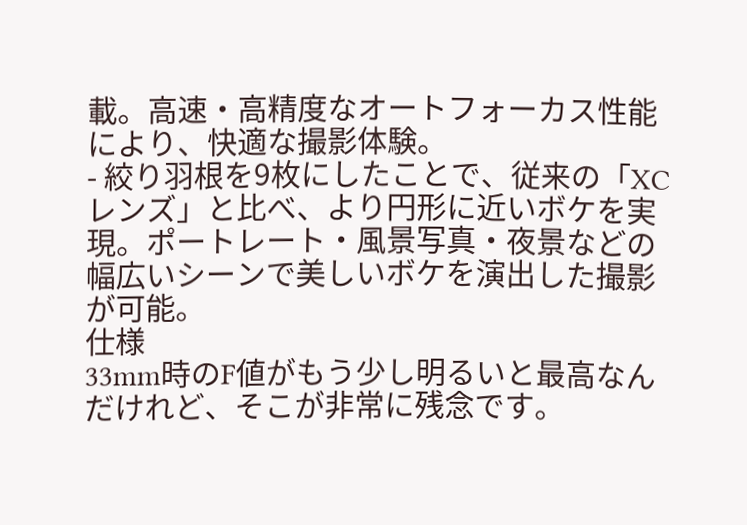載。高速・高精度なオートフォーカス性能により、快適な撮影体験。
- 絞り羽根を9枚にしたことで、従来の「XCレンズ」と比べ、より円形に近いボケを実現。ポートレート・風景写真・夜景などの幅広いシーンで美しいボケを演出した撮影が可能。
仕様
33mm時のF値がもう少し明るいと最高なんだけれど、そこが非常に残念です。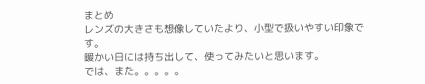まとめ
レンズの大きさも想像していたより、小型で扱いやすい印象です。
暖かい日には持ち出して、使ってみたいと思います。
では、また。。。。。